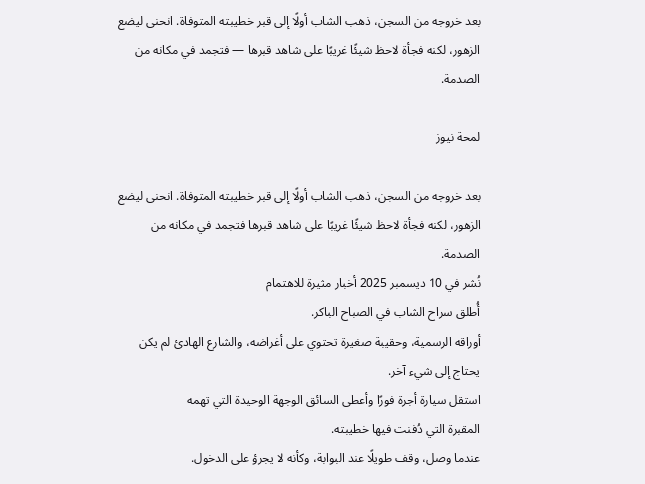بعد خروجه من السجن، ذهب الشاب أولًا إلى قبر خطيبته المتوفاة. انحنى ليضع الزهور، لكنه فجأة لاحظ شيئًا غريبًا على شاهد قبرها — فتجمد في مكانه من الصدمة.

لمحة نيوز

بعد خروجه من السجن، ذهب الشاب أولًا إلى قبر خطيبته المتوفاة. انحنى ليضع الزهور، لكنه فجأة لاحظ شيئًا غريبًا على شاهد قبرها فتجمد في مكانه من الصدمة.
نُشر في 10 ديسمبر 2025 أخبار مثيرة للاهتمام
أُطلق سراح الشاب في الصباح الباكر.
أوراقه الرسمية، وحقيبة صغيرة تحتوي على أغراضه، والشارع الهادئ لم يكن يحتاج إلى شيء آخر.
استقل سيارة أجرة فورًا وأعطى السائق الوجهة الوحيدة التي تهمه
المقبرة التي دُفنت فيها خطيبته.
عندما وصل، وقف طويلًا عند البوابة، وكأنه لا يجرؤ على الدخول.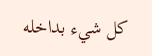كل شيء بداخله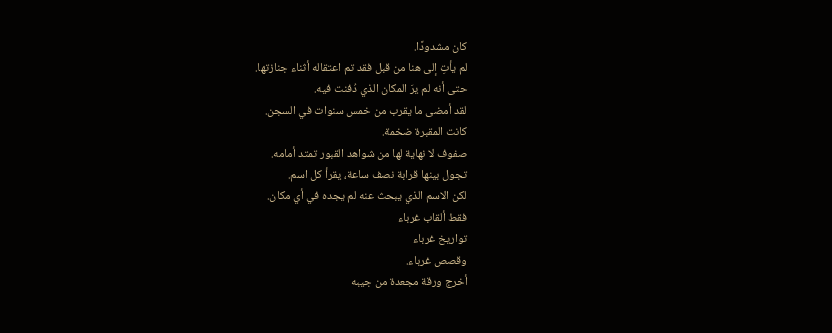كان مشدودًا.
لم يأتِ إلى هنا من قبل فقد تم اعتقاله أثناء جنازتها.
حتى أنه لم يرَ المكان الذي دُفنت فيه.
لقد أمضى ما يقرب من خمس سنوات في السجن.
كانت المقبرة ضخمة.
صفوف لا نهاية لها من شواهد القبور تمتد أمامه.
تجول بينها قرابة نصف ساعة، يقرأ كل اسم.
لكن الاسم الذي يبحث عنه لم يجده في أي مكان.
فقط ألقاب غرباء
تواريخ غرباء
وقصص غرباء.
أخرج ورقة مجعدة من جيبه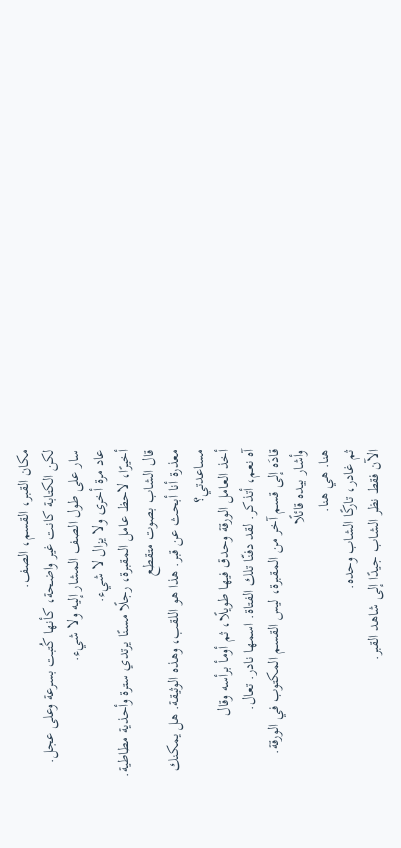مكان القبر، القسم، الصف.
لكن الكتابة كانت غير واضحة، كأنها كُتبت بسرعة وعلى عجل.
سار على طول الصف المشار إليه ولا شيء.
عاد مرة أخرى ولا يزال لا شيء.
أخيرًا، لاحظ عامل المقبرة، رجلًا مسنًا يرتدي سترة وأحذية مطاطية.
قال الشاب بصوت متقطع
معذرة أنا أبحث عن قبر. هذا هو اللقب، وهذه الوثيقة. هل يمكنك مساعدتي؟
أخذ العامل الورقة وحدق فيها طويلًا، ثم أومأ برأسه وقال
آه نعم، أتذكر. لقد دفنّا تلك الفتاة. اسمها نادر. تعال.
قادَه إلى قسم آخر من المقبرة، ليس القسم المكتوب في الورقة.
وأشار بيده قائلًا
هنا. هي هنا.
ثم غادر، تاركًا الشاب وحده.
الآن فقط نظر الشاب جيدًا إلى شاهد القبر.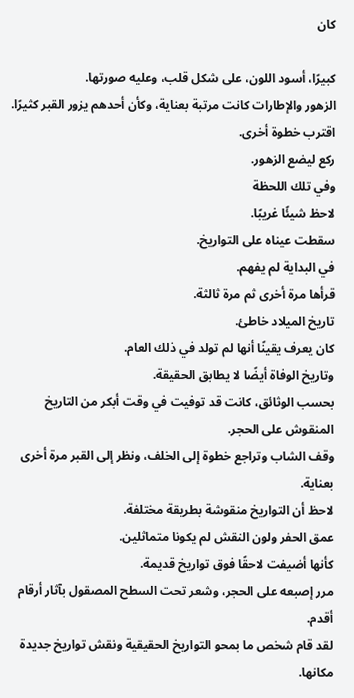كان

كبيرًا، أسود اللون، على شكل قلب، وعليه صورتها.
الزهور والإطارات كانت مرتبة بعناية، وكأن أحدهم يزور القبر كثيرًا.
اقترب خطوة أخرى.
ركع ليضع الزهور.
وفي تلك اللحظة
لاحظ شيئًا غريبًا.
سقطت عيناه على التواريخ.
في البداية لم يفهم.
قرأها مرة أخرى ثم مرة ثالثة.
تاريخ الميلاد خاطئ.
كان يعرف يقينًا أنها لم تولد في ذلك العام.
وتاريخ الوفاة أيضًا لا يطابق الحقيقة.
بحسب الوثائق، كانت قد توفيت في وقت أبكر من التاريخ المنقوش على الحجر.
وقف الشاب وتراجع خطوة إلى الخلف، ونظر إلى القبر مرة أخرى بعناية.
لاحظ أن التواريخ منقوشة بطريقة مختلفة.
عمق الحفر ولون النقش لم يكونا متماثلين.
كأنها أضيفت لاحقًا فوق تواريخ قديمة.
مرر إصبعه على الحجر، وشعر تحت السطح المصقول بآثار أرقام أقدم.
لقد قام شخص ما بمحو التواريخ الحقيقية ونقش تواريخ جديدة مكانها.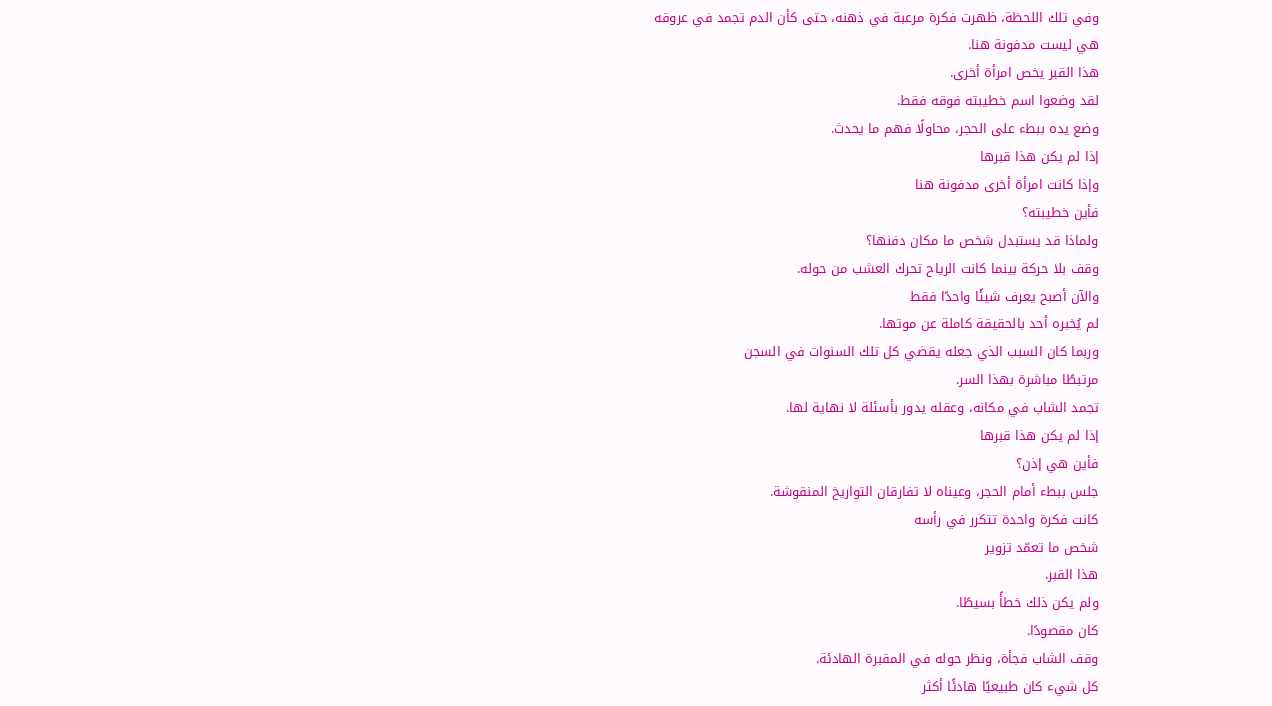وفي تلك اللحظة، ظهرت فكرة مرعبة في ذهنه، حتى كأن الدم تجمد في عروقه
هي ليست مدفونة هنا.
هذا القبر يخص امرأة أخرى.
لقد وضعوا اسم خطيبته فوقه فقط.
وضع يده ببطء على الحجر، محاولًا فهم ما يحدث.
إذا لم يكن هذا قبرها
وإذا كانت امرأة أخرى مدفونة هنا
فأين خطيبته؟
ولماذا قد يستبدل شخص ما مكان دفنها؟
وقف بلا حركة بينما كانت الرياح تحرك العشب من حوله.
والآن أصبح يعرف شيئًا واحدًا فقط
لم يُخبره أحد بالحقيقة كاملة عن موتها.
وربما كان السبب الذي جعله يقضي كل تلك السنوات في السجن
مرتبطًا مباشرة بهذا السر.
تجمد الشاب في مكانه، وعقله يدور بأسئلة لا نهاية لها.
إذا لم يكن هذا قبرها
فأين هي إذن؟
جلس ببطء أمام الحجر، وعيناه لا تفارقان التواريخ المنقوشة.
كانت فكرة واحدة تتكرر في رأسه
شخص ما تعمّد تزوير
هذا القبر.
ولم يكن ذلك خطأً بسيطًا.
كان مقصودًا.
وقف الشاب فجأة، ونظر حوله في المقبرة الهادئة.
كل شيء كان طبيعيًا هادئًا أكثر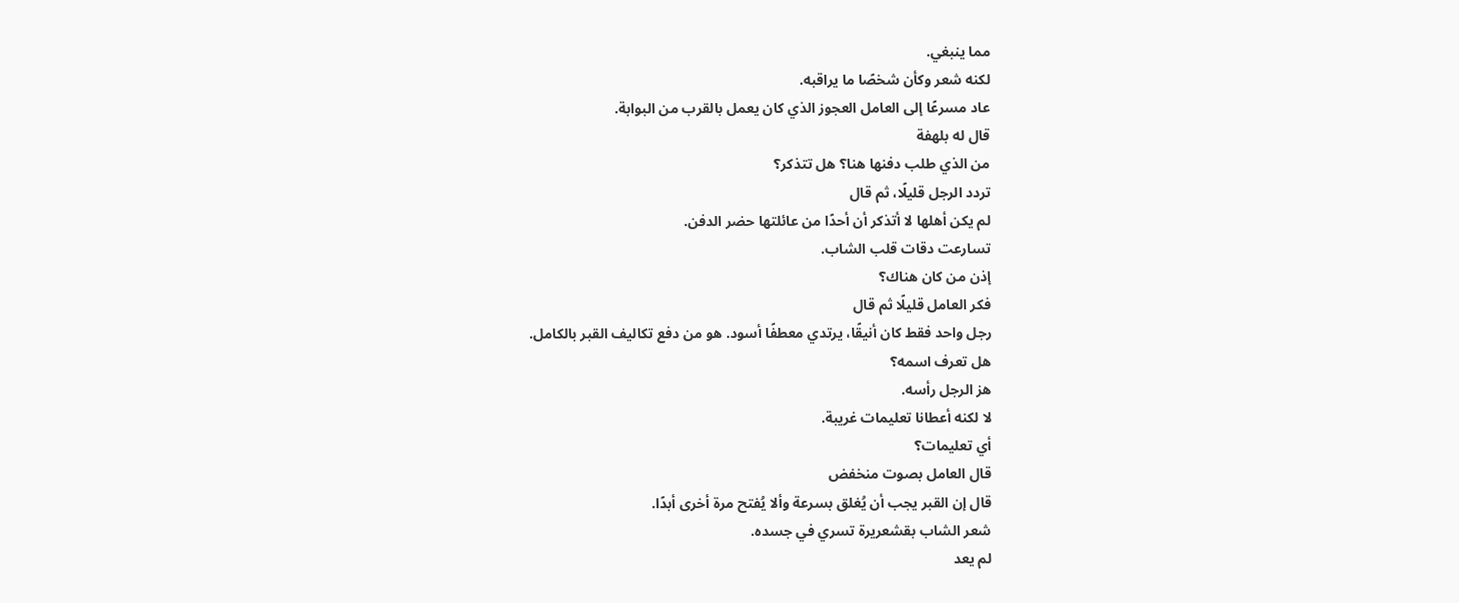مما ينبغي.
لكنه شعر وكأن شخصًا ما يراقبه.
عاد مسرعًا إلى العامل العجوز الذي كان يعمل بالقرب من البوابة.
قال له بلهفة
من الذي طلب دفنها هنا؟ هل تتذكر؟
تردد الرجل قليلًا، ثم قال
لم يكن أهلها لا أتذكر أن أحدًا من عائلتها حضر الدفن.
تسارعت دقات قلب الشاب.
إذن من كان هناك؟
فكر العامل قليلًا ثم قال
رجل واحد فقط كان أنيقًا، يرتدي معطفًا أسود. هو من دفع تكاليف القبر بالكامل.
هل تعرف اسمه؟
هز الرجل رأسه.
لا لكنه أعطانا تعليمات غريبة.
أي تعليمات؟
قال العامل بصوت منخفض
قال إن القبر يجب أن يُغلق بسرعة وألا يُفتح مرة أخرى أبدًا.
شعر الشاب بقشعريرة تسري في جسده.
لم يعد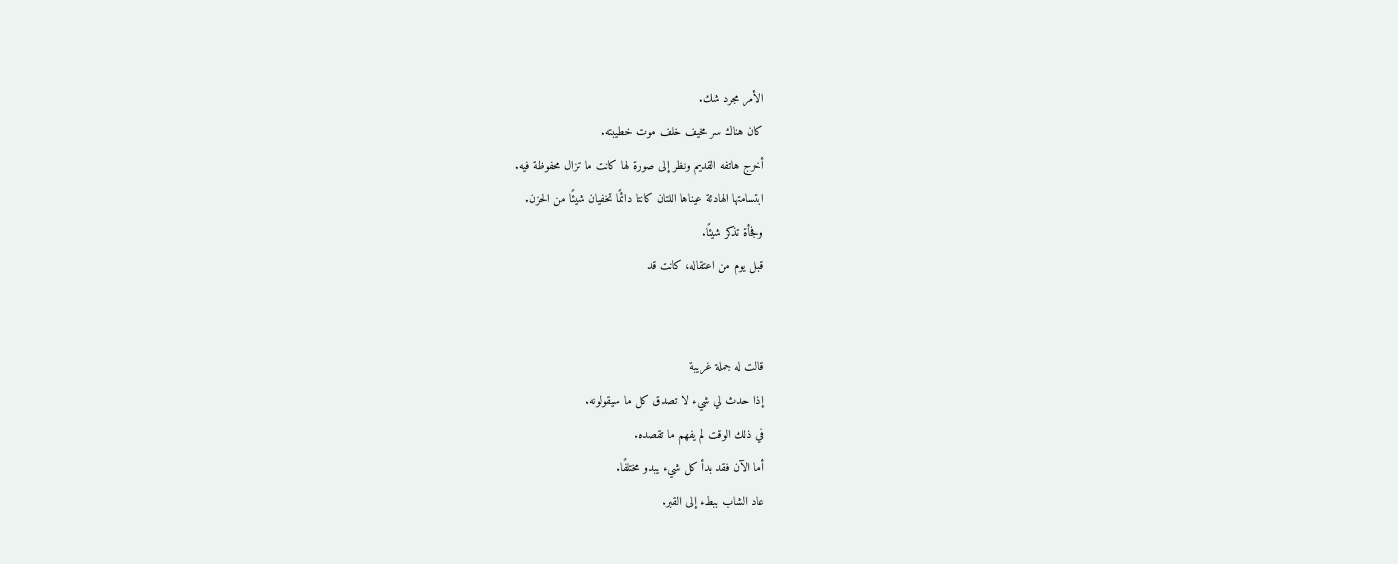الأمر مجرد شك.
كان هناك سر مخيف خلف موت خطيبته.
أخرج هاتفه القديم ونظر إلى صورة لها كانت ما تزال محفوظة فيه.
ابتسامتها الهادئة عيناها اللتان كانتا دائمًا تخفيان شيئًا من الحزن.
وفجأة تذكر شيئًا.
قبل يوم من اعتقاله، كانت قد


قالت له جملة غريبة
إذا حدث لي شيء لا تصدق كل ما سيقولونه.
في ذلك الوقت لم يفهم ما تقصده.
أما الآن فقد بدأ كل شيء يبدو مختلفًا.
عاد الشاب ببطء إلى القبر.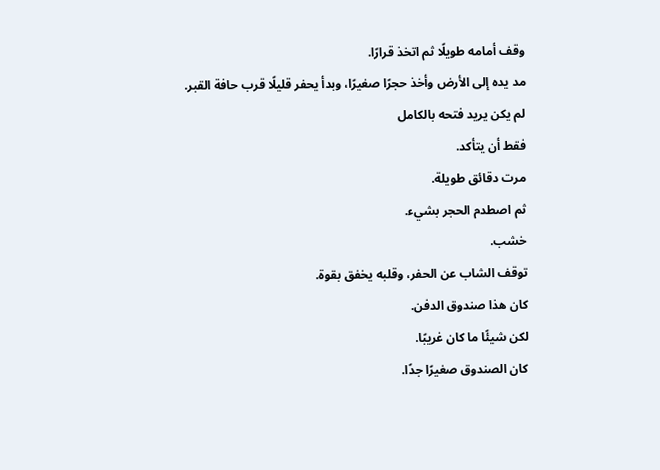وقف أمامه طويلًا ثم اتخذ قرارًا.
مد يده إلى الأرض وأخذ حجرًا صغيرًا، وبدأ يحفر قليلًا قرب حافة القبر.
لم يكن يريد فتحه بالكامل
فقط أن يتأكد.
مرت دقائق طويلة.
ثم اصطدم الحجر بشيء.
خشب.
توقف الشاب عن الحفر، وقلبه يخفق بقوة.
كان هذا صندوق الدفن.
لكن شيئًا ما كان غريبًا.
كان الصندوق صغيرًا جدًا.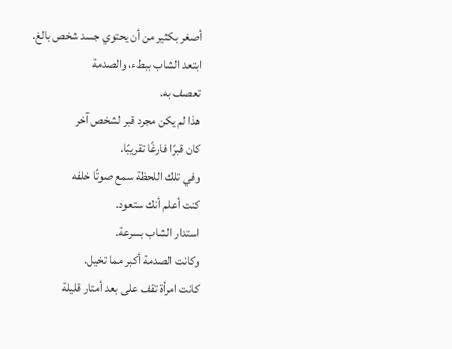أصغر بكثير من أن يحتوي جسد شخص بالغ.
ابتعد الشاب ببطء، والصدمة
تعصف به.
هذا لم يكن مجرد قبر لشخص آخر
كان قبرًا فارغًا تقريبًا.
وفي تلك اللحظة سمع صوتًا خلفه
كنت أعلم أنك ستعود.
استدار الشاب بسرعة.
وكانت الصدمة أكبر مما تخيل.
كانت امرأة تقف على بعد أمتار قليلة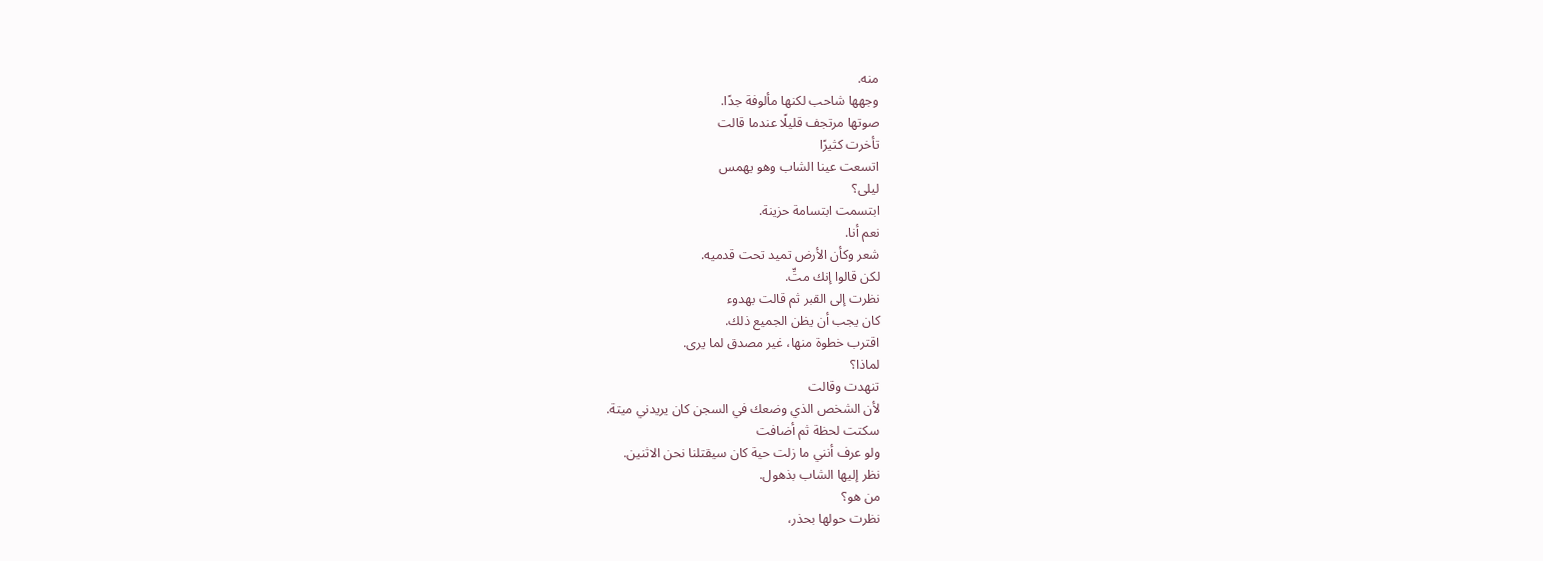منه.
وجهها شاحب لكنها مألوفة جدًا.
صوتها مرتجف قليلًا عندما قالت
تأخرت كثيرًا
اتسعت عينا الشاب وهو يهمس
ليلى؟
ابتسمت ابتسامة حزينة.
نعم أنا.
شعر وكأن الأرض تميد تحت قدميه.
لكن قالوا إنك متِّ.
نظرت إلى القبر ثم قالت بهدوء
كان يجب أن يظن الجميع ذلك.
اقترب خطوة منها، غير مصدق لما يرى.
لماذا؟
تنهدت وقالت
لأن الشخص الذي وضعك في السجن كان يريدني ميتة.
سكتت لحظة ثم أضافت
ولو عرف أنني ما زلت حية كان سيقتلنا نحن الاثنين.
نظر إليها الشاب بذهول.
من هو؟
نظرت حولها بحذر،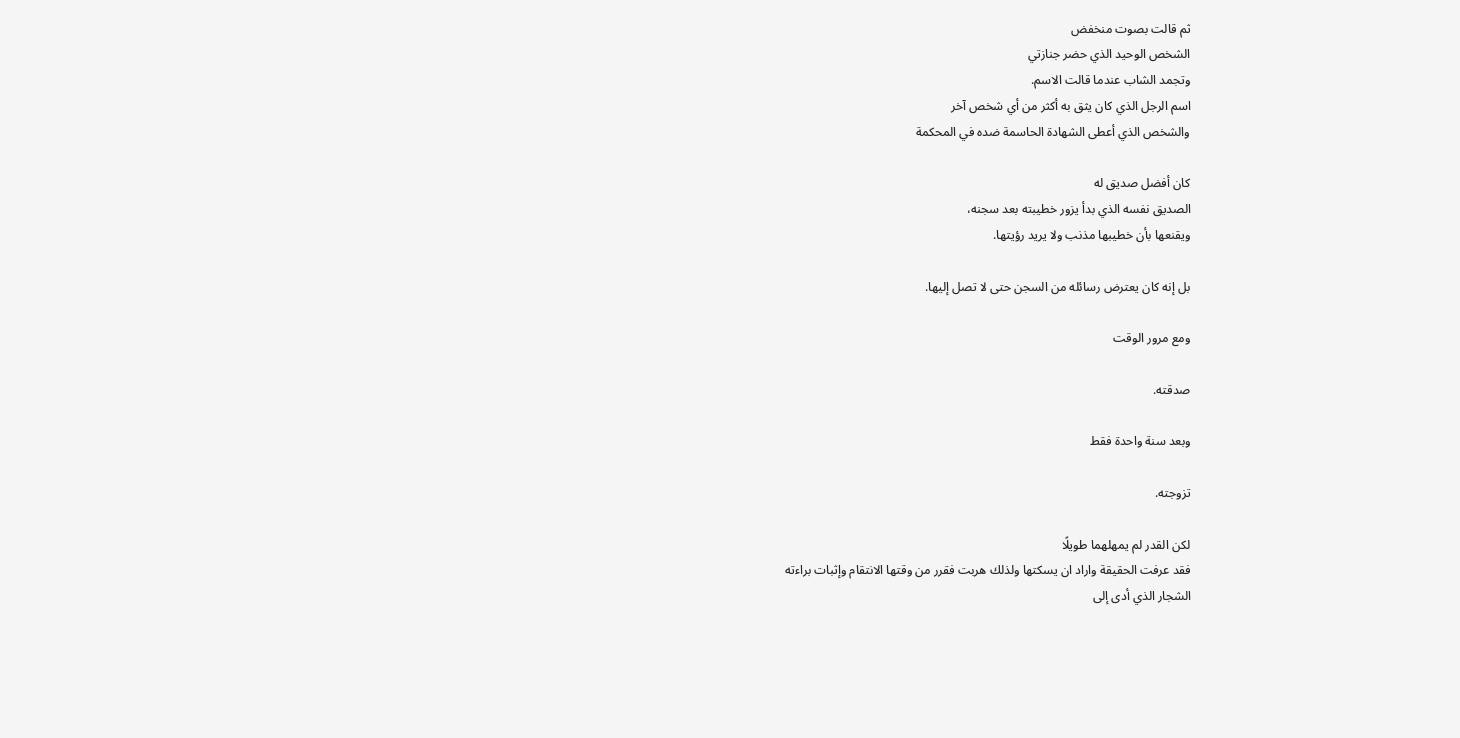ثم قالت بصوت منخفض
الشخص الوحيد الذي حضر جنازتي
وتجمد الشاب عندما قالت الاسم.
اسم الرجل الذي كان يثق به أكثر من أي شخص آخر
والشخص الذي أعطى الشهادة الحاسمة ضده في المحكمة

كان أفضل صديق له
الصديق نفسه الذي بدأ يزور خطيبته بعد سجنه،
ويقنعها بأن خطيبها مذنب ولا يريد رؤيتها.

بل إنه كان يعترض رسائله من السجن حتى لا تصل إليها.

ومع مرور الوقت

صدقته.

وبعد سنة واحدة فقط

تزوجته.

لكن القدر لم يمهلهما طويلًا
فقد عرفت الحقيقة واراد ان يسكتها ولذلك هربت فقرر من وقتها الانتقام وإثبات براءته
الشجار الذي أدى إلى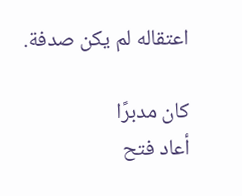اعتقاله لم يكن صدفة.

كان مدبرًا
أعاد فتح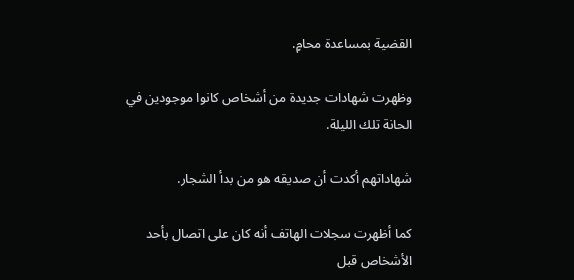القضية بمساعدة محامٍ.

وظهرت شهادات جديدة من أشخاص كانوا موجودين في الحانة تلك الليلة.

شهاداتهم أكدت أن صديقه هو من بدأ الشجار.

كما أظهرت سجلات الهاتف أنه كان على اتصال بأحد الأشخاص قبل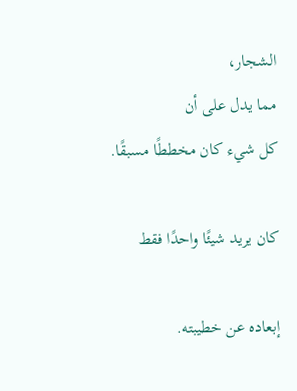الشجار،
مما يدل على أن
كل شيء كان مخططًا مسبقًا.

كان يريد شيئًا واحدًا فقط

إبعاده عن خطيبته.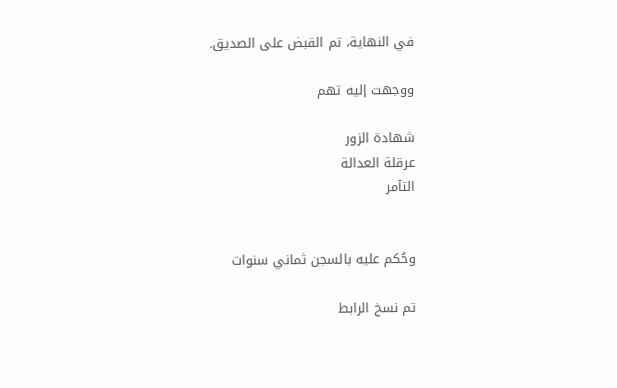في النهاية، تم القبض على الصديق.

ووجهت إليه تهم

شهادة الزور
عرقلة العدالة
التآمر


وحُكم عليه بالسجن ثماني سنوات

تم نسخ الرابط